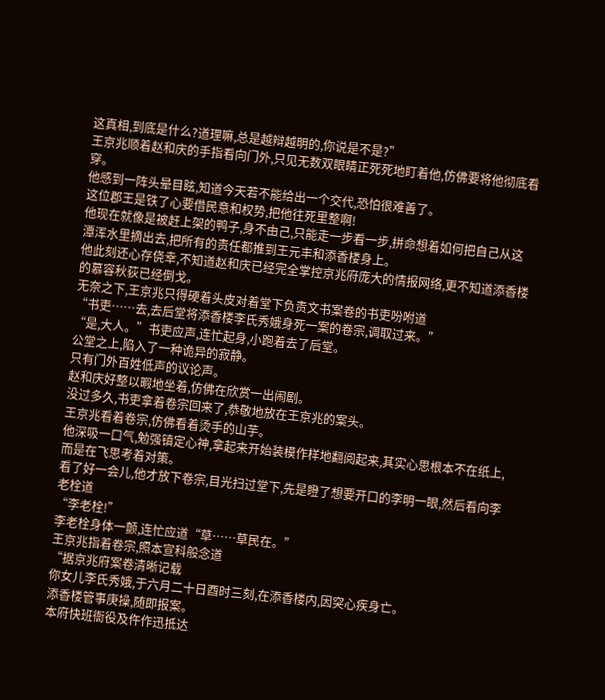这真相,到底是什么?道理嘛,总是越辩越明的,你说是不是?”
王京兆顺着赵和庆的手指看向门外,只见无数双眼睛正死死地盯着他,仿佛要将他彻底看穿。
他感到一阵头晕目眩,知道今天若不能给出一个交代,恐怕很难善了。
这位郡王是铁了心要借民意和权势,把他往死里整啊!
他现在就像是被赶上架的鸭子,身不由己,只能走一步看一步,拼命想着如何把自己从这潭浑水里摘出去,把所有的责任都推到王元丰和添香楼身上。
他此刻还心存侥幸,不知道赵和庆已经完全掌控京兆府庞大的情报网络,更不知道添香楼的慕容秋荻已经倒戈。
无奈之下,王京兆只得硬着头皮对着堂下负责文书案卷的书吏吩咐道
“书吏……去,去后堂将添香楼李氏秀娥身死一案的卷宗,调取过来。”
“是,大人。”书吏应声,连忙起身,小跑着去了后堂。
公堂之上,陷入了一种诡异的寂静。
只有门外百姓低声的议论声。
赵和庆好整以暇地坐着,仿佛在欣赏一出闹剧。
没过多久,书吏拿着卷宗回来了,恭敬地放在王京兆的案头。
王京兆看着卷宗,仿佛看着烫手的山芋。
他深吸一口气,勉强镇定心神,拿起来开始装模作样地翻阅起来,其实心思根本不在纸上,而是在飞思考着对策。
看了好一会儿,他才放下卷宗,目光扫过堂下,先是瞪了想要开口的李明一眼,然后看向李老栓道
“李老栓!”
李老栓身体一颤,连忙应道“草……草民在。”
王京兆指着卷宗,照本宣科般念道
“据京兆府案卷清晰记载
你女儿李氏秀娥,于六月二十日酉时三刻,在添香楼内,因突心疾身亡。
添香楼管事庚操,随即报案。
本府快班衙役及仵作迅抵达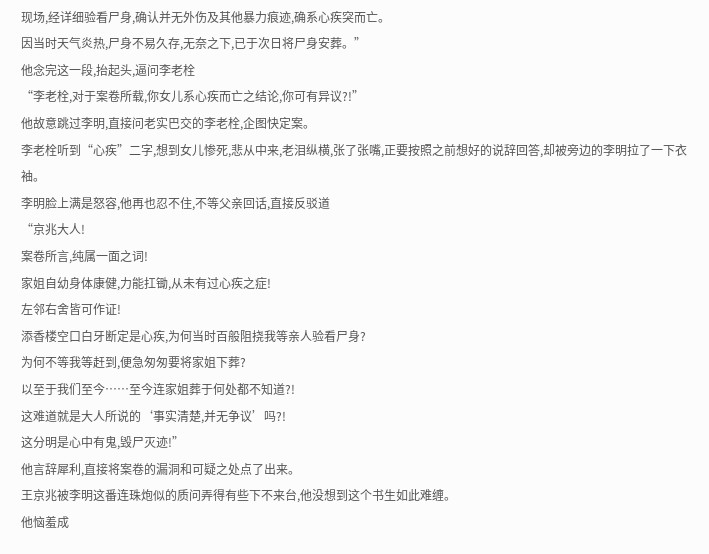现场,经详细验看尸身,确认并无外伤及其他暴力痕迹,确系心疾突而亡。
因当时天气炎热,尸身不易久存,无奈之下,已于次日将尸身安葬。”
他念完这一段,抬起头,逼问李老栓
“李老栓,对于案卷所载,你女儿系心疾而亡之结论,你可有异议?!”
他故意跳过李明,直接问老实巴交的李老栓,企图快定案。
李老栓听到“心疾”二字,想到女儿惨死,悲从中来,老泪纵横,张了张嘴,正要按照之前想好的说辞回答,却被旁边的李明拉了一下衣袖。
李明脸上满是怒容,他再也忍不住,不等父亲回话,直接反驳道
“京兆大人!
案卷所言,纯属一面之词!
家姐自幼身体康健,力能扛锄,从未有过心疾之症!
左邻右舍皆可作证!
添香楼空口白牙断定是心疾,为何当时百般阻挠我等亲人验看尸身?
为何不等我等赶到,便急匆匆要将家姐下葬?
以至于我们至今……至今连家姐葬于何处都不知道?!
这难道就是大人所说的‘事实清楚,并无争议’吗?!
这分明是心中有鬼,毁尸灭迹!”
他言辞犀利,直接将案卷的漏洞和可疑之处点了出来。
王京兆被李明这番连珠炮似的质问弄得有些下不来台,他没想到这个书生如此难缠。
他恼羞成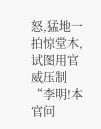怒,猛地一拍惊堂木,试图用官威压制
“李明!本官问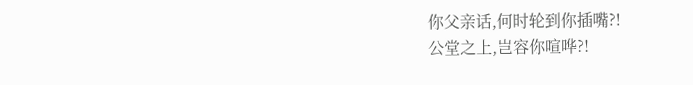你父亲话,何时轮到你插嘴?!
公堂之上,岂容你喧哗?!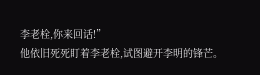李老栓,你来回话!”
他依旧死死盯着李老栓,试图避开李明的锋芒。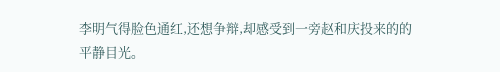李明气得脸色通红,还想争辩,却感受到一旁赵和庆投来的的平静目光。